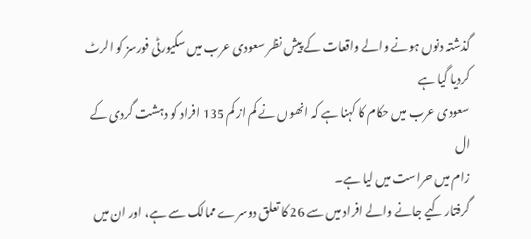گذشتہ دنوں ہونے والے واقعات کے پیش نظر سعودی عرب میں سکیورٹی فورسز کو الرٹ کردیا گیا ہے
سعودی عرب میں حکام کا کہنا ہے کہ انھوں نے کم از کم 135 افراد کو دہشت گردی کے ال
زام میں حراست میں لیا ہے۔
گرفتار کیے جانے والے افراد میں سے 26 کا تعلق دوسرے ممالک سے ہے، اور ان میں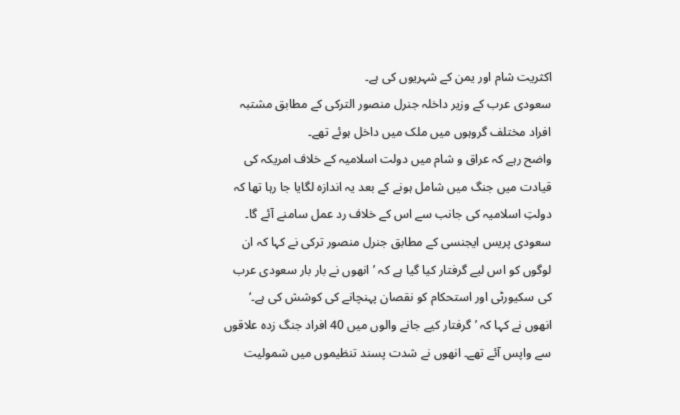اکثریت شام اور یمن کے شہریوں کی ہے۔
سعودی عرب کے وزیر داخلہ جنرل منصور الترکی کے مطابق مشتبہ افراد مختلف گروہوں میں ملک میں داخل ہوئے تھے۔
واضح رہے کہ عراق و شام میں دولت اسلامیہ کے خلاف امریکہ کی قیادت میں جنگ میں شامل ہونے کے بعد یہ اندازہ لگایا جا رہا تھا کہ دولتِ اسلامیہ کی جانب سے اس کے خلاف رد عمل سامنے آئے گا۔
سعودی پریس ایجنسی کے مطابق جنرل منصور ترکی نے کہا کہ ان لوگوں کو اس لیے گرفتار کیا گیا ہے کہ ’انھوں نے بار بار سعودی عرب کی سکیورٹی اور استحکام کو نقصان پہنچانے کی کوشش کی ہے۔‘
انھوں نے کہا کہ ’گرفتار کیے جانے والوں میں 40 افراد جنگ زدہ علاقوں سے واپس آئے تھے۔ انھوں نے شدت پسند تنظیموں میں شمولیت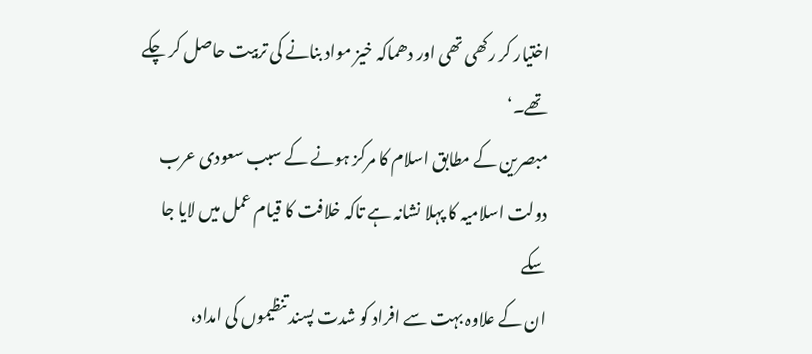اختیار کر رکھی تھی اور دھماکہ خیز مواد بنانے کی تربیت حاصل کر چکے تھے۔‘
مبصرین کے مطابق اسلام کا مرکز ہونے کے سبب سعودی عرب دولت اسلامیہ کا پہلا نشانہ ہے تاکہ خلافت کا قیام عمل میں لایا جا سکے
ان کے علاوہ بہت سے افراد کو شدت پسند تنظیموں کی امداد،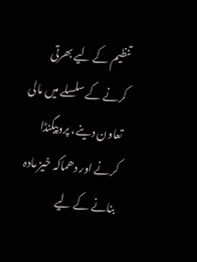تنظیم کے لیے بھرتی کرنے کے سلسلے میں مالی تعاون دینے، پروپیگنڈا کرنے اور دھماکہ خیز مادہ بنانے کے لیے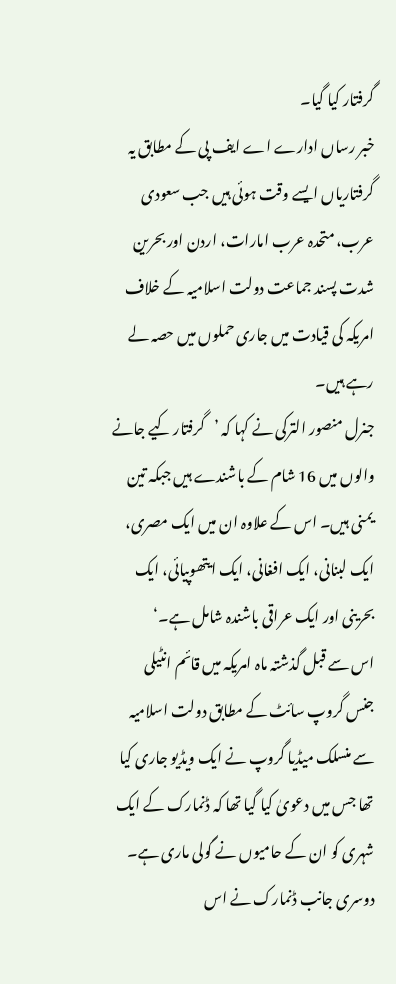گرفتار کیا گيا۔
خبر رساں ادارے اے ایف پی کے مطابق یہ گرفتاریاں ایسے وقت ہوئی ہیں جب سعودی عرب، متحدہ عرب امارات، اردن اور بحرین شدت پسند جماعت دولت اسلامیہ کے خلاف امریکہ کی قیادت میں جاری حملوں میں حصہ لے رہے ہیں۔
جنرل منصور الترکی نے کہا کہ ’گرفتار کیے جانے والوں میں 16 شام کے باشندے ہیں جبکہ تین یمنی ہیں۔ اس کے علاوہ ان میں ایک مصری، ایک لبنانی، ایک افغانی، ایک ایتھوپیائی، ایک بحرینی اور ایک عراقی باشندہ شامل ہے۔‘
اس سے قبل گذشتہ ماہ امریکہ میں قائم انٹیلی جنس گروپ سائٹ کے مطابق دولت اسلامیہ سے منسلک میڈیا گروپ نے ایک ویڈیو جاری کیا تھا جس میں دعویٰ کیا گيا تھا کہ ڈنمارک کے ایک شہری کو ان کے حامیوں نے گولی ماری ہے۔
دوسری جانب ڈنمارک نے اس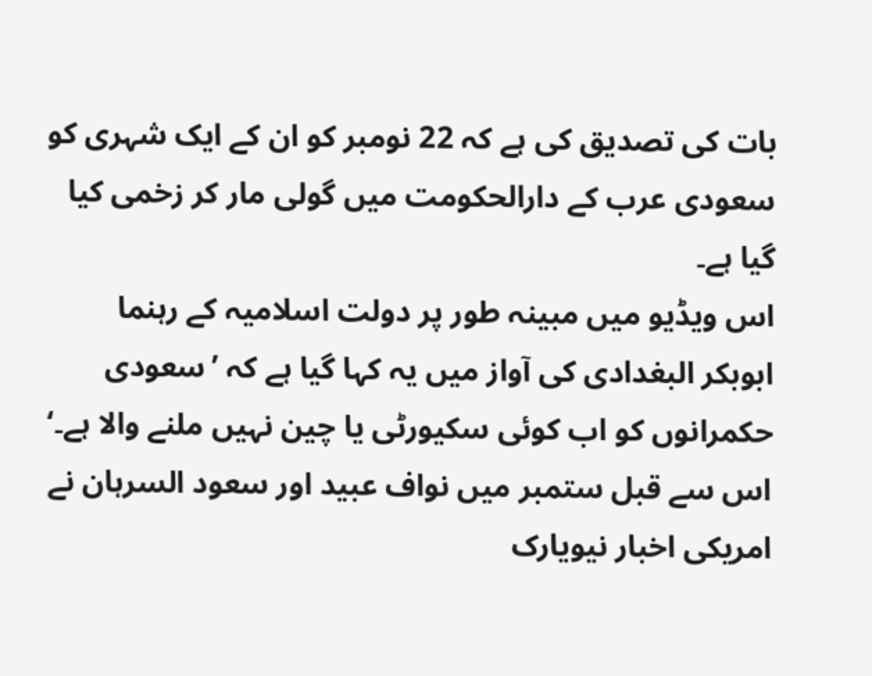بات کی تصدیق کی ہے کہ 22 نومبر کو ان کے ایک شہری کو سعودی عرب کے دارالحکومت میں گولی مار کر زخمی کیا گیا ہے۔
اس ویڈیو میں مبینہ طور پر دولت اسلامیہ کے رہنما ابوبکر البغدادی کی آواز میں یہ کہا گيا ہے کہ ’سعودی حکمرانوں کو اب کوئی سکیورٹی یا چین نہیں ملنے والا ہے۔‘
اس سے قبل ستمبر میں نواف عبید اور سعود السرہان نے امریکی اخبار نیویارک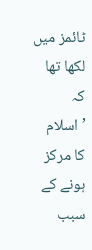ٹائمز میں لکھا تھا کہ ’اسلام کا مرکز ہونے کے سبب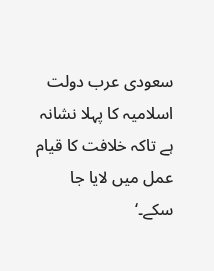سعودی عرب دولت اسلامیہ کا پہلا نشانہ ہے تاکہ خلافت کا قیام عمل میں لایا جا سکے۔‘